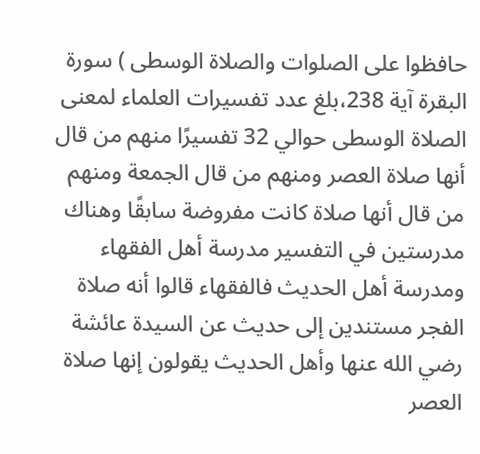حافظوا على الصلوات والصلاة الوسطى ) سورة البقرة آية 238،بلغ عدد تفسيرات العلماء لمعنى الصلاة الوسطى حوالي 32 تفسيرًا منهم من قال أنها صلاة العصر ومنهم من قال الجمعة ومنهم من قال أنها صلاة كانت مفروضة سابقًا وهناك مدرستين في التفسير مدرسة أهل الفقهاء ومدرسة أهل الحديث فالفقهاء قالوا أنه صلاة الفجر مستندين إلى حديث عن السيدة عائشة رضي الله عنها وأهل الحديث يقولون إنها صلاة العصر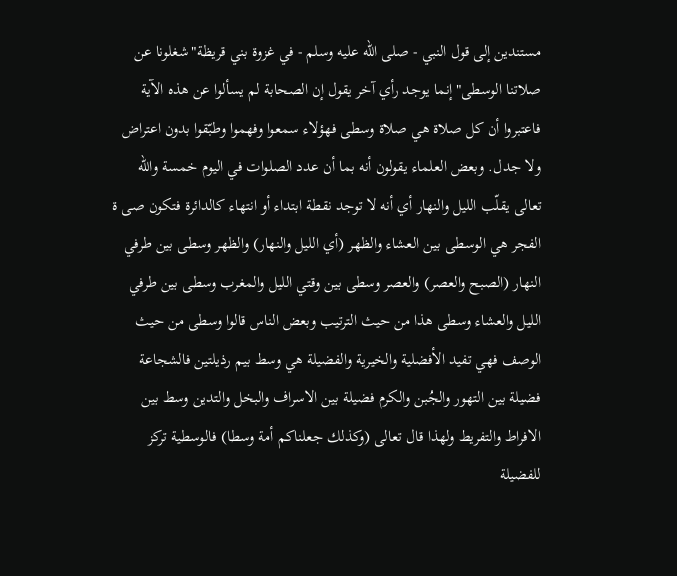مستندين إلى قول النبي - صلى الله عليه وسلم - في غزوة بني قريظة"شغلونا عن صلاتنا الوسطى"إنما يوجد رأي آخر يقول إن الصحابة لم يسألوا عن هذه الآية فاعتبروا أن كل صلاة هي صلاة وسطى فهؤلاء سمعوا وفهموا وطبّقوا بدون اعتراض ولا جدل. وبعض العلماء يقولون أنه بما أن عدد الصلوات في اليوم خمسة والله تعالى يقلّب الليل والنهار أي أنه لا توجد نقطة ابتداء أو انتهاء كالدائرة فتكون صى ة الفجر هي الوسطى بين العشاء والظهر (أي الليل والنهار) والظهر وسطى بين طرفي النهار (الصبح والعصر) والعصر وسطى بين وقتي الليل والمغرب وسطى بين طرفي الليل والعشاء وسطى هذا من حيث الترتيب وبعض الناس قالوا وسطى من حيث الوصف فهي تفيد الأفضلية والخيرية والفضيلة هي وسط بيم رذيلتين فالشجاعة فضيلة بين التهور والجُبن والكرم فضيلة بين الاسراف والبخل والتدين وسط بين الافراط والتفريط ولهذا قال تعالى (وكذلك جعلناكم أمة وسطا) فالوسطية تركز للفضيلة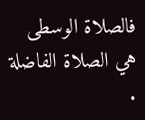فالصلاة الوسطى هي الصلاة الفاضلة .